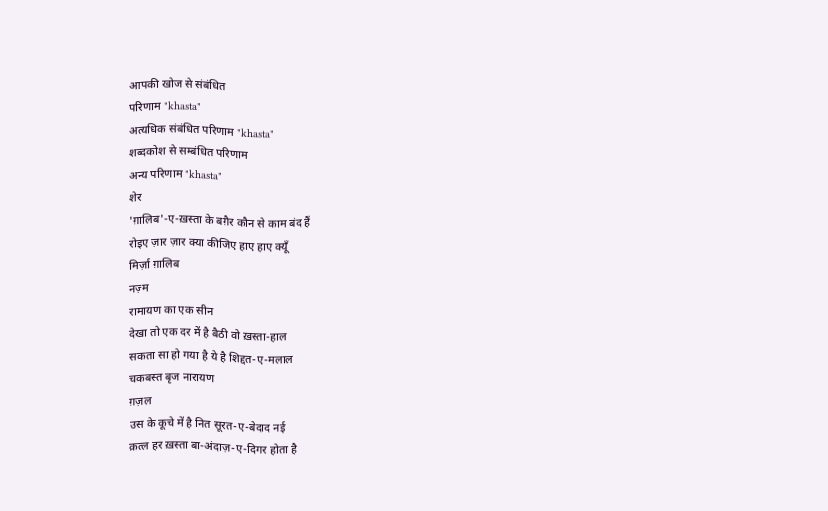आपकी खोज से संबंधित
परिणाम "khasta"
अत्यधिक संबंधित परिणाम "khasta"
शब्दकोश से सम्बंधित परिणाम
अन्य परिणाम "khasta"
शेर
'ग़ालिब'-ए-ख़स्ता के बग़ैर कौन से काम बंद हैं
रोइए ज़ार ज़ार क्या कीजिए हाए हाए क्यूँ
मिर्ज़ा ग़ालिब
नज़्म
रामायण का एक सीन
देखा तो एक दर में है बैठी वो ख़स्ता-हाल
सकता सा हो गया है ये है शिद्दत-ए-मलाल
चकबस्त बृज नारायण
ग़ज़ल
उस के कूचे में है नित सूरत-ए-बेदाद नई
क़त्ल हर ख़स्ता बा-अंदाज़-ए-दिगर होता है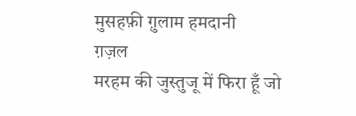मुसहफ़ी ग़ुलाम हमदानी
ग़ज़ल
मरहम की जुस्तुजू में फिरा हूँ जो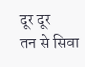दूर दूर
तन से सिवा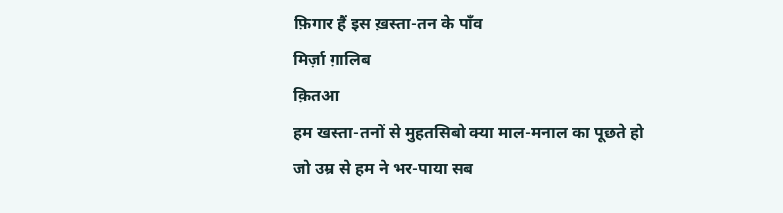फ़िगार हैं इस ख़स्ता-तन के पाँव
मिर्ज़ा ग़ालिब
क़ितआ
हम खस्ता-तनों से मुहतसिबो क्या माल-मनाल का पूछते हो
जो उम्र से हम ने भर-पाया सब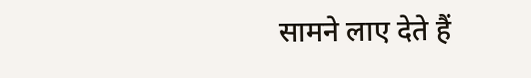सामने लाए देते हैं